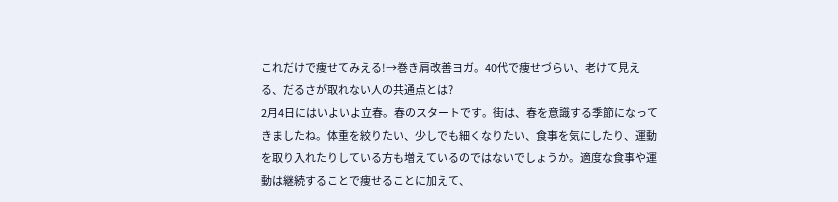これだけで痩せてみえる!→巻き肩改善ヨガ。40代で痩せづらい、老けて見える、だるさが取れない人の共通点とは?
2月4日にはいよいよ立春。春のスタートです。街は、春を意識する季節になってきましたね。体重を絞りたい、少しでも細くなりたい、食事を気にしたり、運動を取り入れたりしている方も増えているのではないでしょうか。適度な食事や運動は継続することで痩せることに加えて、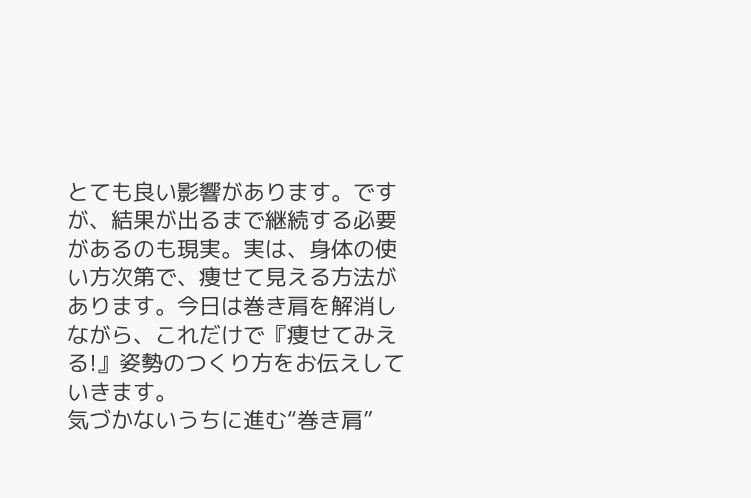とても良い影響があります。ですが、結果が出るまで継続する必要があるのも現実。実は、身体の使い方次第で、痩せて見える方法があります。今日は巻き肩を解消しながら、これだけで『痩せてみえる!』姿勢のつくり方をお伝えしていきます。
気づかないうちに進む“巻き肩”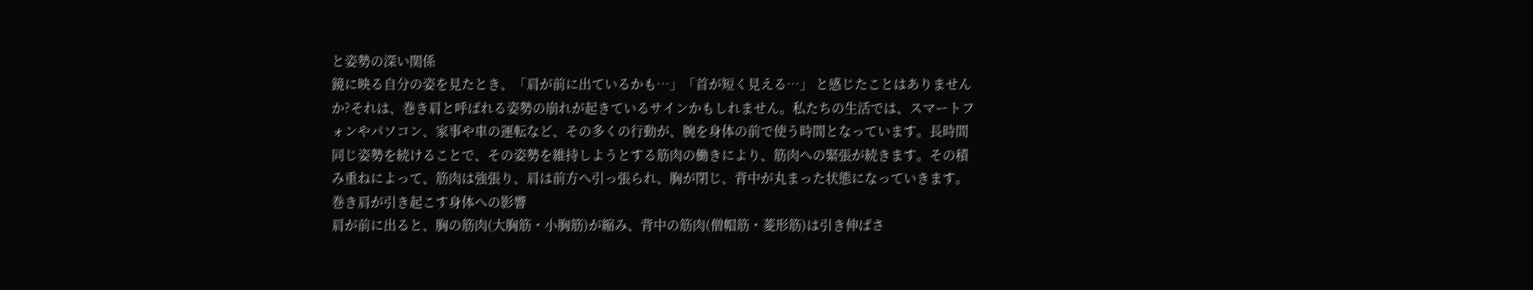と姿勢の深い関係
鏡に映る自分の姿を見たとき、「肩が前に出ているかも…」「首が短く見える…」 と感じたことはありませんか?それは、巻き肩と呼ばれる姿勢の崩れが起きているサインかもしれません。私たちの生活では、スマートフォンやパソコン、家事や車の運転など、その多くの行動が、腕を身体の前で使う時間となっています。長時間同じ姿勢を続けることで、その姿勢を維持しようとする筋肉の働きにより、筋肉への緊張が続きます。その積み重ねによって、筋肉は強張り、肩は前方へ引っ張られ、胸が閉じ、背中が丸まった状態になっていきます。
巻き肩が引き起こす身体への影響
肩が前に出ると、胸の筋肉(大胸筋・小胸筋)が縮み、背中の筋肉(僧帽筋・菱形筋)は引き伸ばさ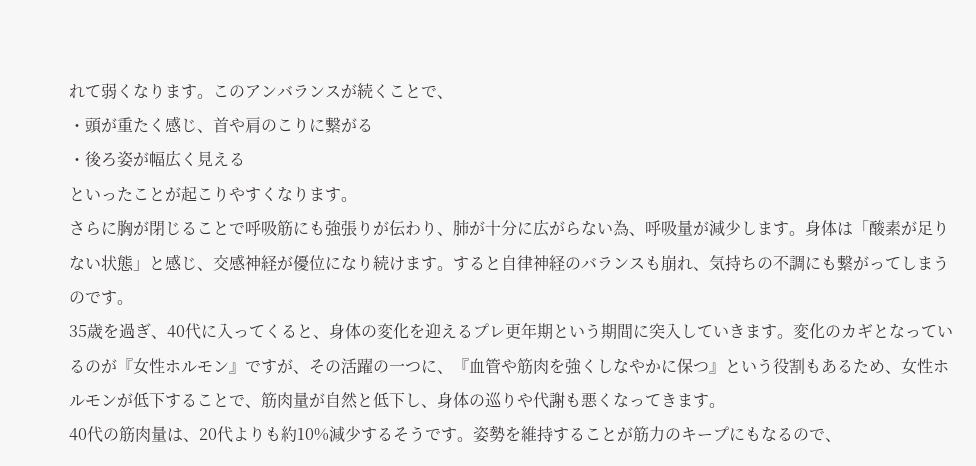れて弱くなります。このアンバランスが続くことで、
・頭が重たく感じ、首や肩のこりに繋がる
・後ろ姿が幅広く見える
といったことが起こりやすくなります。
さらに胸が閉じることで呼吸筋にも強張りが伝わり、肺が十分に広がらない為、呼吸量が減少します。身体は「酸素が足りない状態」と感じ、交感神経が優位になり続けます。すると自律神経のバランスも崩れ、気持ちの不調にも繋がってしまうのです。
35歳を過ぎ、40代に入ってくると、身体の変化を迎えるプレ更年期という期間に突入していきます。変化のカギとなっているのが『女性ホルモン』ですが、その活躍の一つに、『血管や筋肉を強くしなやかに保つ』という役割もあるため、女性ホルモンが低下することで、筋肉量が自然と低下し、身体の巡りや代謝も悪くなってきます。
40代の筋肉量は、20代よりも約10%減少するそうです。姿勢を維持することが筋力のキープにもなるので、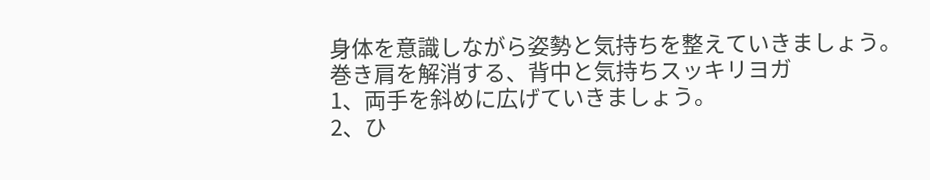身体を意識しながら姿勢と気持ちを整えていきましょう。
巻き肩を解消する、背中と気持ちスッキリヨガ
1、両手を斜めに広げていきましょう。
2、ひ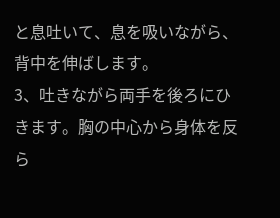と息吐いて、息を吸いながら、背中を伸ばします。
3、吐きながら両手を後ろにひきます。胸の中心から身体を反ら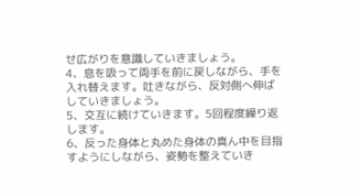せ広がりを意識していきましょう。
4、息を吸って両手を前に戻しながら、手を入れ替えます。吐きながら、反対側へ伸ばしていきましょう。
5、交互に続けていきます。5回程度繰り返します。
6、反った身体と丸めた身体の真ん中を目指すようにしながら、姿勢を整えていき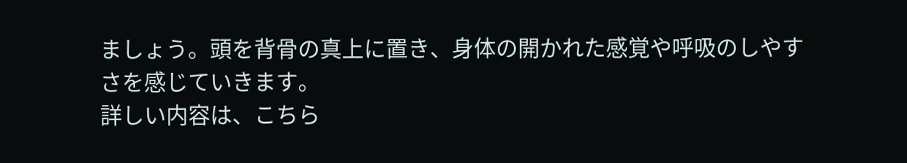ましょう。頭を背骨の真上に置き、身体の開かれた感覚や呼吸のしやすさを感じていきます。
詳しい内容は、こちら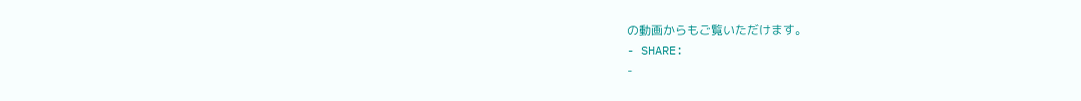の動画からもご覧いただけます。
- SHARE:
-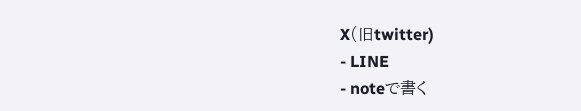X(旧twitter)
- LINE
- noteで書く